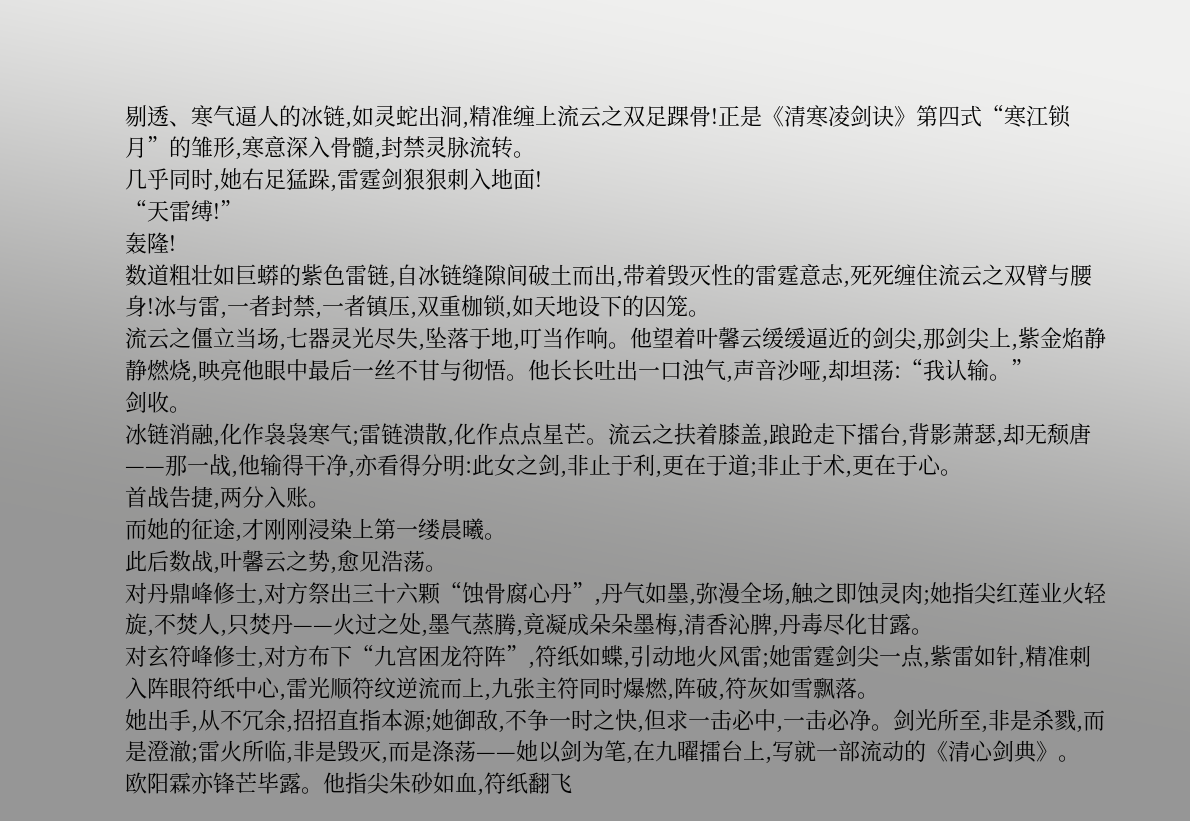剔透、寒气逼人的冰链,如灵蛇出洞,精准缠上流云之双足踝骨!正是《清寒凌剑诀》第四式“寒江锁月”的雏形,寒意深入骨髓,封禁灵脉流转。
几乎同时,她右足猛跺,雷霆剑狠狠刺入地面!
“天雷缚!”
轰隆!
数道粗壮如巨蟒的紫色雷链,自冰链缝隙间破土而出,带着毁灭性的雷霆意志,死死缠住流云之双臂与腰身!冰与雷,一者封禁,一者镇压,双重枷锁,如天地设下的囚笼。
流云之僵立当场,七器灵光尽失,坠落于地,叮当作响。他望着叶馨云缓缓逼近的剑尖,那剑尖上,紫金焰静静燃烧,映亮他眼中最后一丝不甘与彻悟。他长长吐出一口浊气,声音沙哑,却坦荡:“我认输。”
剑收。
冰链消融,化作袅袅寒气;雷链溃散,化作点点星芒。流云之扶着膝盖,踉跄走下擂台,背影萧瑟,却无颓唐——那一战,他输得干净,亦看得分明:此女之剑,非止于利,更在于道;非止于术,更在于心。
首战告捷,两分入账。
而她的征途,才刚刚浸染上第一缕晨曦。
此后数战,叶馨云之势,愈见浩荡。
对丹鼎峰修士,对方祭出三十六颗“蚀骨腐心丹”,丹气如墨,弥漫全场,触之即蚀灵肉;她指尖红莲业火轻旋,不焚人,只焚丹——火过之处,墨气蒸腾,竟凝成朵朵墨梅,清香沁脾,丹毒尽化甘露。
对玄符峰修士,对方布下“九宫困龙符阵”,符纸如蝶,引动地火风雷;她雷霆剑尖一点,紫雷如针,精准刺入阵眼符纸中心,雷光顺符纹逆流而上,九张主符同时爆燃,阵破,符灰如雪飘落。
她出手,从不冗余,招招直指本源;她御敌,不争一时之快,但求一击必中,一击必净。剑光所至,非是杀戮,而是澄澈;雷火所临,非是毁灭,而是涤荡——她以剑为笔,在九曜擂台上,写就一部流动的《清心剑典》。
欧阳霖亦锋芒毕露。他指尖朱砂如血,符纸翻飞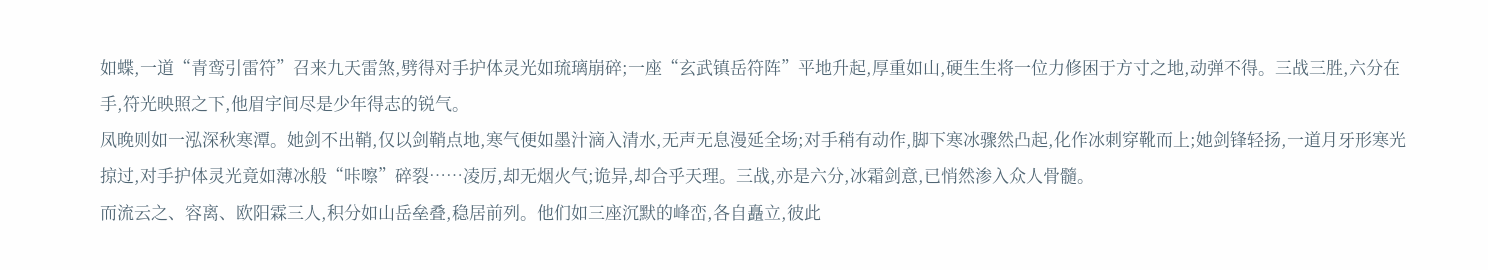如蝶,一道“青鸾引雷符”召来九天雷煞,劈得对手护体灵光如琉璃崩碎;一座“玄武镇岳符阵”平地升起,厚重如山,硬生生将一位力修困于方寸之地,动弹不得。三战三胜,六分在手,符光映照之下,他眉宇间尽是少年得志的锐气。
凤晚则如一泓深秋寒潭。她剑不出鞘,仅以剑鞘点地,寒气便如墨汁滴入清水,无声无息漫延全场;对手稍有动作,脚下寒冰骤然凸起,化作冰刺穿靴而上;她剑锋轻扬,一道月牙形寒光掠过,对手护体灵光竟如薄冰般“咔嚓”碎裂……凌厉,却无烟火气;诡异,却合乎天理。三战,亦是六分,冰霜剑意,已悄然渗入众人骨髓。
而流云之、容离、欧阳霖三人,积分如山岳垒叠,稳居前列。他们如三座沉默的峰峦,各自矗立,彼此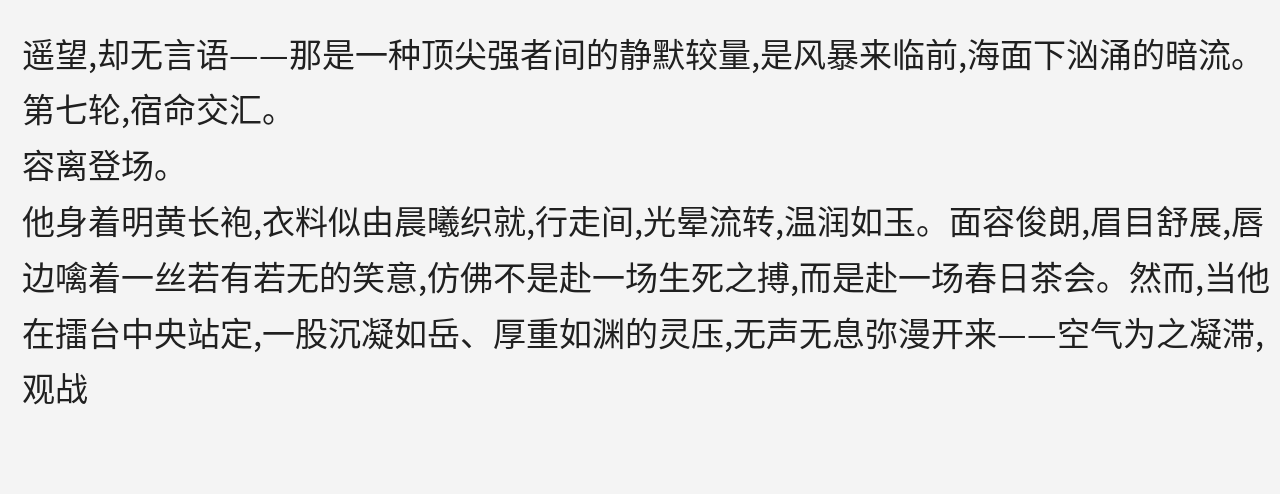遥望,却无言语——那是一种顶尖强者间的静默较量,是风暴来临前,海面下汹涌的暗流。
第七轮,宿命交汇。
容离登场。
他身着明黄长袍,衣料似由晨曦织就,行走间,光晕流转,温润如玉。面容俊朗,眉目舒展,唇边噙着一丝若有若无的笑意,仿佛不是赴一场生死之搏,而是赴一场春日茶会。然而,当他在擂台中央站定,一股沉凝如岳、厚重如渊的灵压,无声无息弥漫开来——空气为之凝滞,观战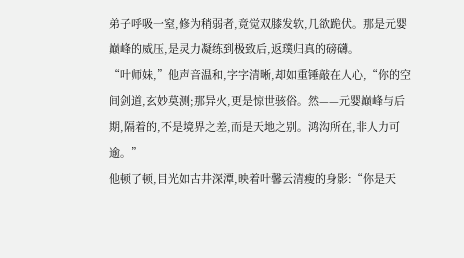弟子呼吸一窒,修为稍弱者,竟觉双膝发软,几欲跪伏。那是元婴巅峰的威压,是灵力凝练到极致后,返璞归真的磅礴。
“叶师妹,”他声音温和,字字清晰,却如重锤敲在人心,“你的空间剑道,玄妙莫测;那异火,更是惊世骇俗。然——元婴巅峰与后期,隔着的,不是境界之差,而是天地之别。鸿沟所在,非人力可逾。”
他顿了顿,目光如古井深潭,映着叶馨云清瘦的身影:“你是天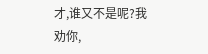才,谁又不是呢?我劝你,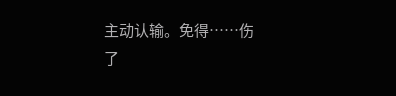主动认输。免得……伤了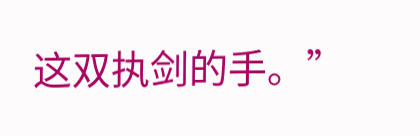这双执剑的手。”